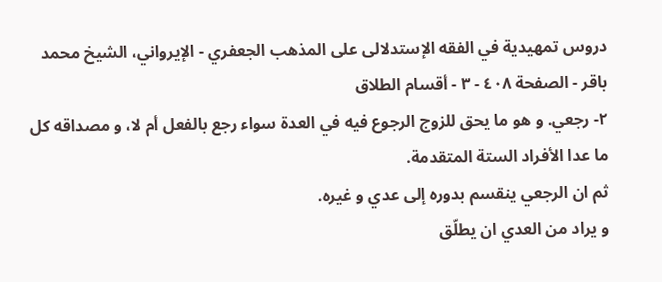دروس تمهيدية في الفقه الإستدلالى على المذهب الجعفري - الإيرواني، الشيخ محمد باقر - الصفحة ٤٠٨ - ٣ - أقسام الطلاق
٢- رجعي. و هو ما يحق للزوج الرجوع فيه في العدة سواء رجع بالفعل أم لا، و مصداقه كل ما عدا الأفراد الستة المتقدمة.
ثم ان الرجعي ينقسم بدوره إلى عدي و غيره.
و يراد من العدي ان يطلّق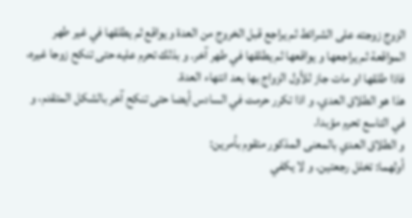الزوج زوجته على الشرائط ثم يراجع قبل الخروج من العدة و يواقع ثم يطلقها في غير طهر المواقعة ثم يراجعها و يواقعها ثم يطلقها في طهر آخر. و بذلك تحرم عليه حتى تنكح زوجا غيره، فاذا طلقها او مات جاز للأول الزواج بها بعد انتهاء العدة.
هذا هو الطلاق العدي. و اذا تكرر حرمت في السادس أيضا حتى تنكح آخر بالشكل المتقدم، و في التاسع تحرم مؤبدا.
و الطلاق العدي بالمعنى المذكور متقوم بأمرين:
أولهما: تخلل رجعتين. و لا يكفي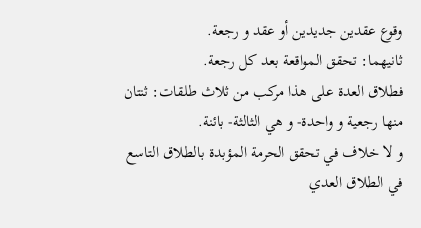وقوع عقدين جديدين أو عقد و رجعة.
ثانيهما: تحقق المواقعة بعد كل رجعة.
فطلاق العدة على هذا مركب من ثلاث طلقات: ثنتان منها رجعية و واحدة- و هي الثالثة- بائنة.
و لا خلاف في تحقق الحرمة المؤبدة بالطلاق التاسع في الطلاق العدي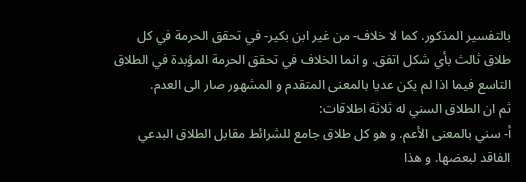بالتفسير المذكور. كما لا خلاف- من غير ابن بكير- في تحقق الحرمة في كل طلاق ثالث بأي شكل اتفق. و انما الخلاف في تحقق الحرمة المؤبدة في الطلاق التاسع فيما اذا لم يكن عديا بالمعنى المتقدم و المشهور صار الى العدم.
ثم ان الطلاق السني له ثلاثة اطلاقات:
أ- سني بالمعنى الأعم. و هو كل طلاق جامع للشرائط مقابل الطلاق البدعي الفاقد لبعضها. و هذا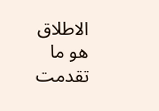الاطلاق هو ما تقدمت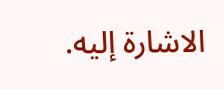الاشارة إليه.